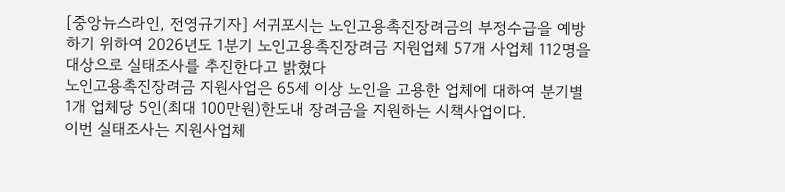[중앙뉴스라인, 전영규기자] 서귀포시는 노인고용촉진장려금의 부정수급을 예방하기 위하여 2026년도 1분기 노인고용촉진장려금 지원업체 57개 사업체 112명을 대상으로 실태조사를 추진한다고 밝혔다
노인고용촉진장려금 지원사업은 65세 이상 노인을 고용한 업체에 대하여 분기별 1개 업체당 5인(최대 100만원)한도내 장려금을 지원하는 시책사업이다.
이번 실태조사는 지원사업체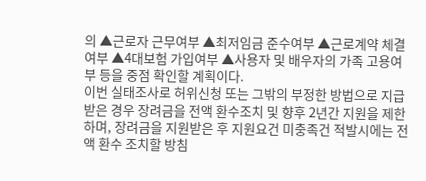의 ▲근로자 근무여부 ▲최저임금 준수여부 ▲근로계약 체결 여부 ▲4대보험 가입여부 ▲사용자 및 배우자의 가족 고용여부 등을 중점 확인할 계획이다.
이번 실태조사로 허위신청 또는 그밖의 부정한 방법으로 지급받은 경우 장려금을 전액 환수조치 및 향후 2년간 지원을 제한하며, 장려금을 지원받은 후 지원요건 미충족건 적발시에는 전액 환수 조치할 방침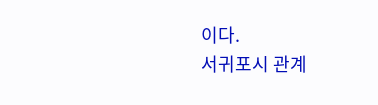이다.
서귀포시 관계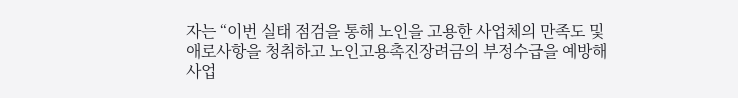자는 “이번 실태 점검을 통해 노인을 고용한 사업체의 만족도 및 애로사항을 청취하고 노인고용촉진장려금의 부정수급을 예방해 사업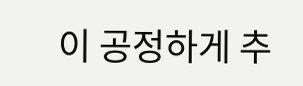이 공정하게 추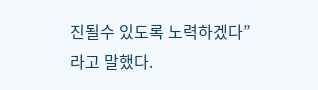진될수 있도록 노력하겠다”라고 말했다.